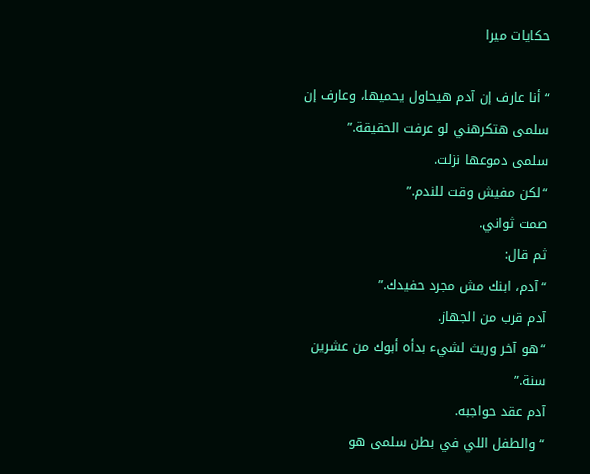حكايات ميرا

“أنا عارف إن آدم هيحاول يحميها، وعارف إن سلمى هتكرهني لو عرفت الحقيقة.”
سلمى دموعها نزلت.
“لكن مفيش وقت للندم.”
صمت ثواني.
ثم قال:
“آدم، ابنك مش مجرد حفيدك.”
آدم قرب من الجهاز.
“هو آخر وريث لشيء بدأه أبوك من عشرين سنة.”
آدم عقد حواجبه.
“والطفل اللي في بطن سلمى هو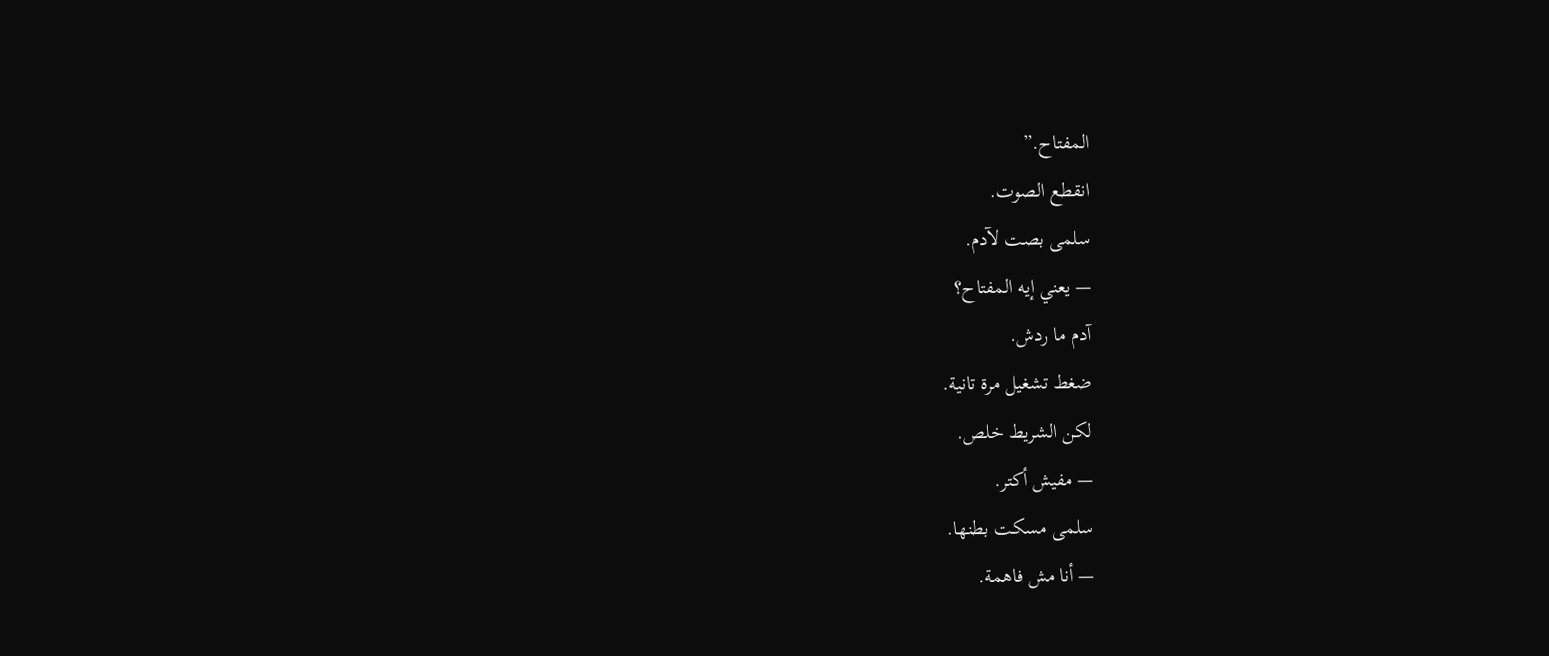المفتاح.”
انقطع الصوت.
سلمى بصت لآدم.
— يعني إيه المفتاح؟
آدم ما ردش.
ضغط تشغيل مرة تانية.
لكن الشريط خلص.
— مفيش أكتر.
سلمى مسكت بطنها.
— أنا مش فاهمة.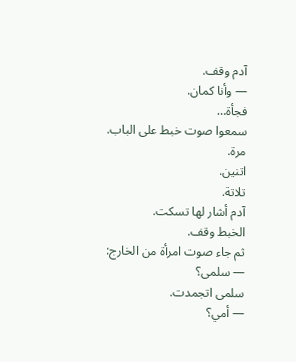آدم وقف.
— وأنا كمان.
فجأة…
سمعوا صوت خبط على الباب.
مرة.
اتنين.
تلاتة.
آدم أشار لها تسكت.
الخبط وقف.
ثم جاء صوت امرأة من الخارج:
— سلمى؟
سلمى اتجمدت.
— أمي؟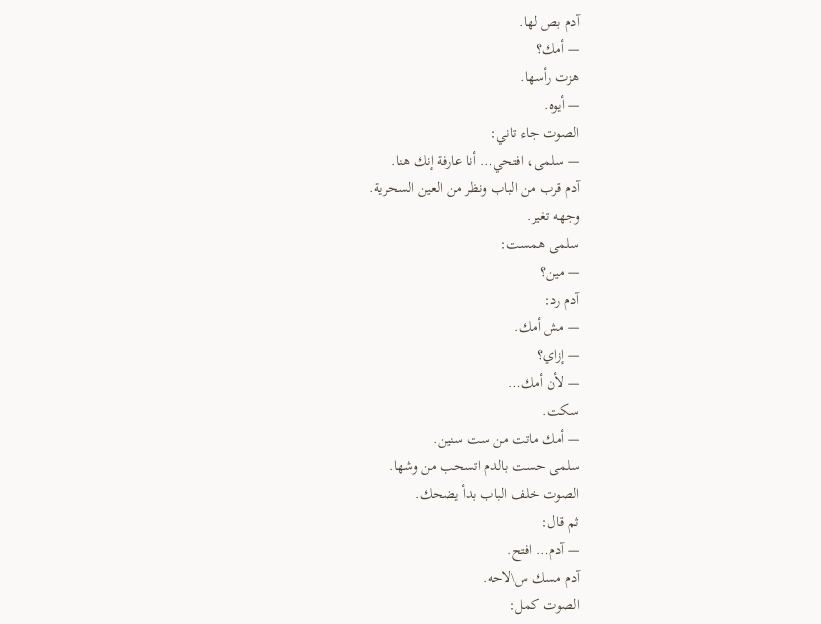آدم بص لها.
— أمك؟
هزت رأسها.
— أيوه.
الصوت جاء تاني:
— سلمى، افتحي… أنا عارفة إنك هنا.
آدم قرب من الباب ونظر من العين السحرية.
وجهه تغير.
سلمى همست:
— مين؟
آدم رد:
— مش أمك.
— إزاي؟
— لأن أمك…
سكت.
— أمك ماتت من ست سنين.
سلمى حست بالدم اتسحب من وشها.
الصوت خلف الباب بدأ يضحك.
ثم قال:
— آدم… افتح.
آدم مسك س\لاحه.
الصوت كمل: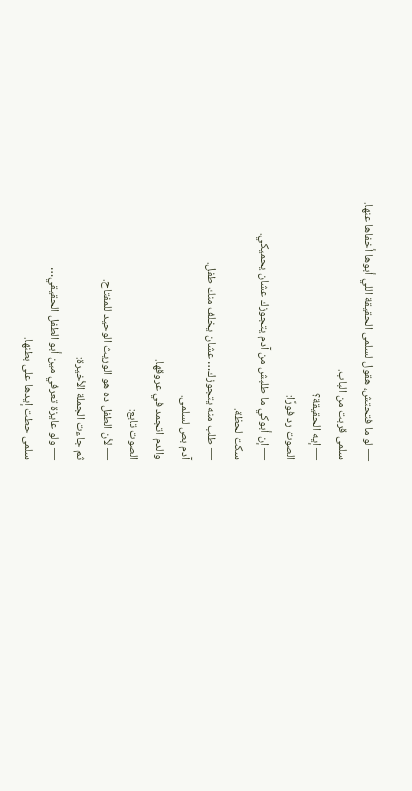— لو ما فتحتش، هقول لسلمى الحقيقة اللي أبوها أخفاها عنها.
سلمى قربت من الباب.
— إيه الحقيقة؟
الصوت رد فورًا:
— إن أبوكي ما طلبش من آدم يتجوزك عشان يحميكي.
سكت لحظة.
— طلب منه يتجوزك… عشان يخلف منك طفل.
آدم بص لسلمى.
والدم اتجمد في عروقها.
الصوت تابع:
— لأن الطفل ده هو الوريث الوحيد للمفتاح.
ثم جاءت الجملة الأخيرة:
— ولو عايزة تعرفي مين أبو الطفل الحقيقي…
سلمى حطت إيدها على بطنها.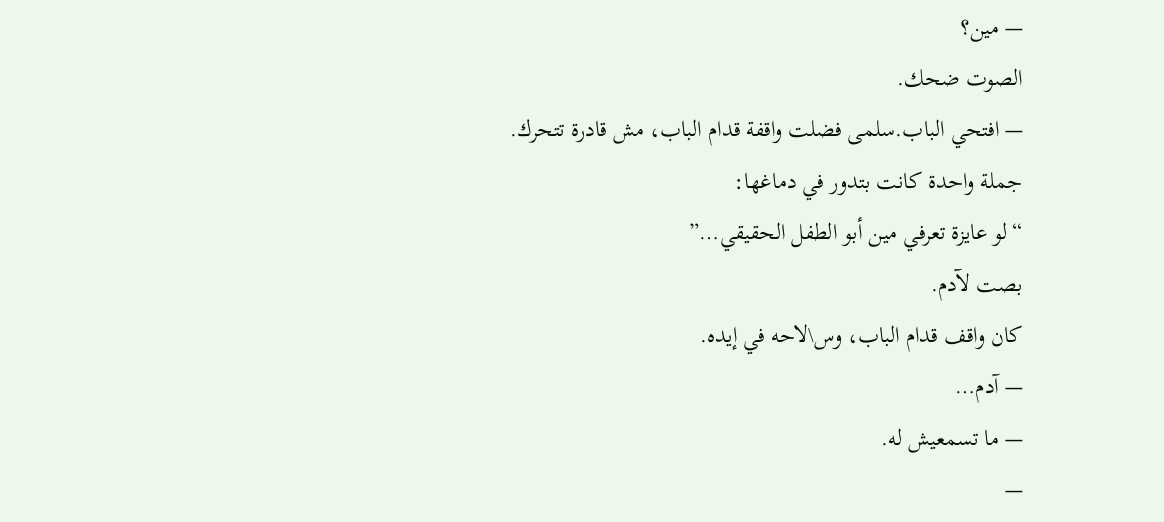— مين؟
الصوت ضحك.
— افتحي الباب.سلمى فضلت واقفة قدام الباب، مش قادرة تتحرك.
جملة واحدة كانت بتدور في دماغها:
“لو عايزة تعرفي مين أبو الطفل الحقيقي…”
بصت لآدم.
كان واقف قدام الباب، وس\لاحه في إيده.
— آدم…
— ما تسمعيش له.
—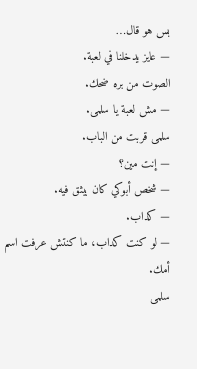بس هو قال…
— عايز يدخلنا في لعبة.
الصوت من بره ضحك.
— مش لعبة يا سلمى.
سلمى قربت من الباب.
— إنت مين؟
— شخص أبوكي كان بيثق فيه.
— كداب.
— لو كنت كداب، ما كنتش عرفت اسم أمك.
سلمى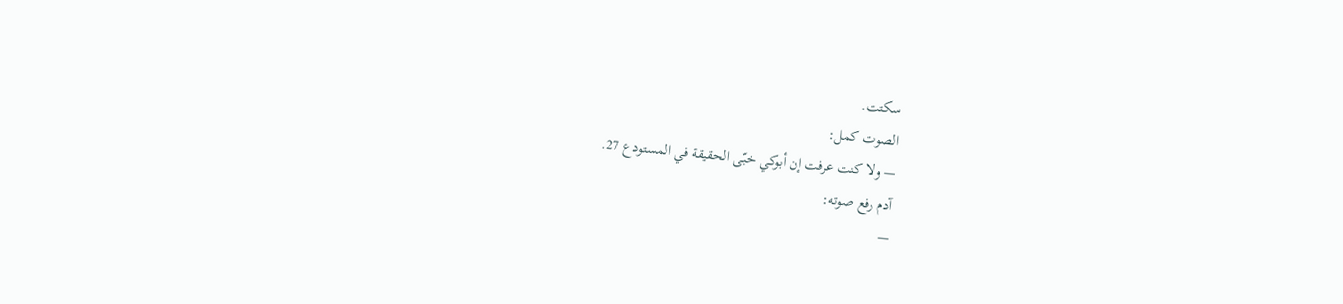سكتت.
الصوت كمل:
— ولا كنت عرفت إن أبوكي خبّى الحقيقة في المستودع 27.
آدم رفع صوته:
—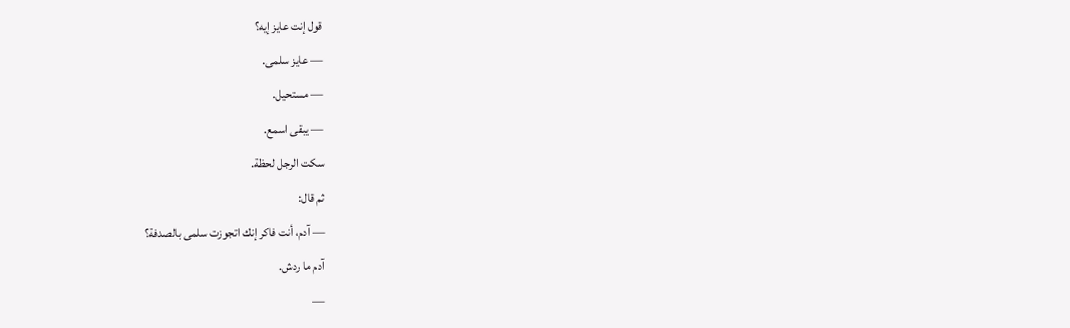قول إنت عايز إيه؟
— عايز سلمى.
— مستحيل.
— يبقى اسمع.
سكت الرجل لحظة.
ثم قال:
— آدم، أنت فاكر إنك اتجوزت سلمى بالصدفة؟
آدم ما ردش.
—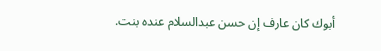أبوك كان عارف إن حسن عبدالسلام عنده بنت.